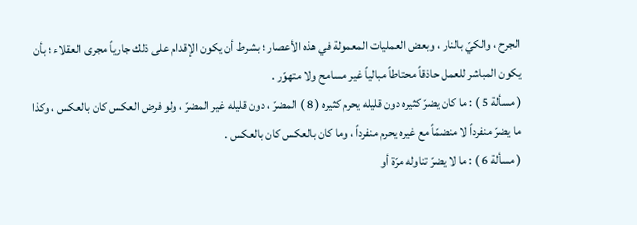الجرح ، والكيّ بالنار ، وبعض العمليات المعمولة في هذه الأعصار ؛ بشرط أن يكون الإقدام على ذلك جارياً مجرى العقلاء ؛ بأن يكون المباشر للعمل حاذقاً محتاطاً مبالياً غير مسامح ولا متهوّر .
( مسألة 5 ) : ما كان يضرّ كثيره دون قليله يحرم كثيره ( 8 ) المضرّ ، دون قليله غير المضرّ ، ولو فرض العكس كان بالعكس ، وكذا ما يضرّ منفرداً لا منضمّاً مع غيره يحرم منفرداً ، وما كان بالعكس كان بالعكس .
( مسألة 6 ) : ما لا يضرّ تناوله مرّة أو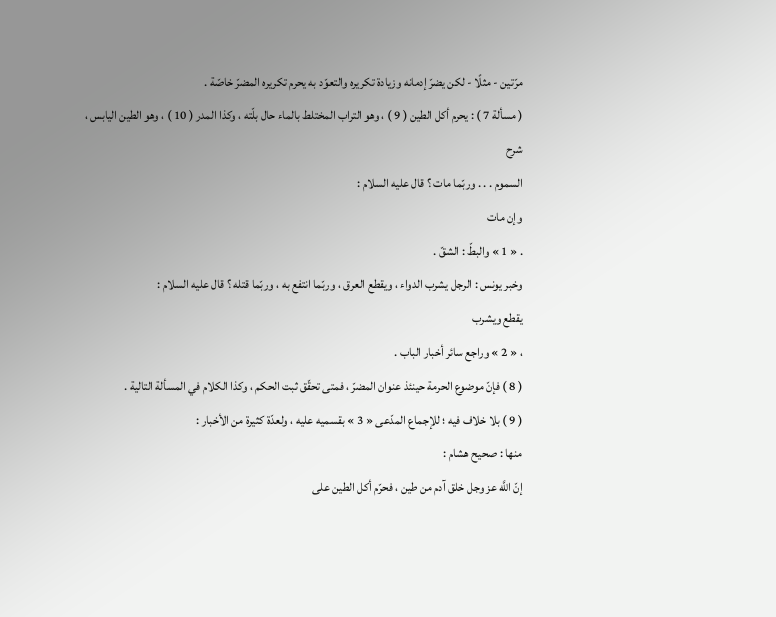مرّتين - مثلًا - لكن يضرّ إدمانه وزيادة تكريره والتعوّد به يحرم تكريره المضرّ خاصّة .
( مسألة 7 ) : يحرم أكل الطين ( 9 ) ، وهو التراب المختلط بالماء حال بلّته ، وكذا المدر ( 10 ) ، وهو الطين اليابس ،
شرح
السموم . . . وربّما مات ؟ قال عليه السلام :
وإن مات
. « 1 » والبطّ : الشقّ .
وخبر يونس : الرجل يشرب الدواء ، ويقطع العرق ، وربّما انتفع به ، وربّما قتله ؟ قال عليه السلام :
يقطع ويشرب
، « 2 » وراجع سائر أخبار الباب .
( 8 ) فإنّ موضوع الحرمة حينئذ عنوان المضرّ ، فمتى تحقّق ثبت الحكم ، وكذا الكلام في المسألة التالية .
( 9 ) بلا خلاف فيه ؛ للإجماع المدّعى « 3 » بقسميه عليه ، ولعدّة كثيرة من الأخبار :
منها : صحيح هشام :
إنّ اللَّه عز وجل خلق آدم من طين ، فحرّم أكل الطين على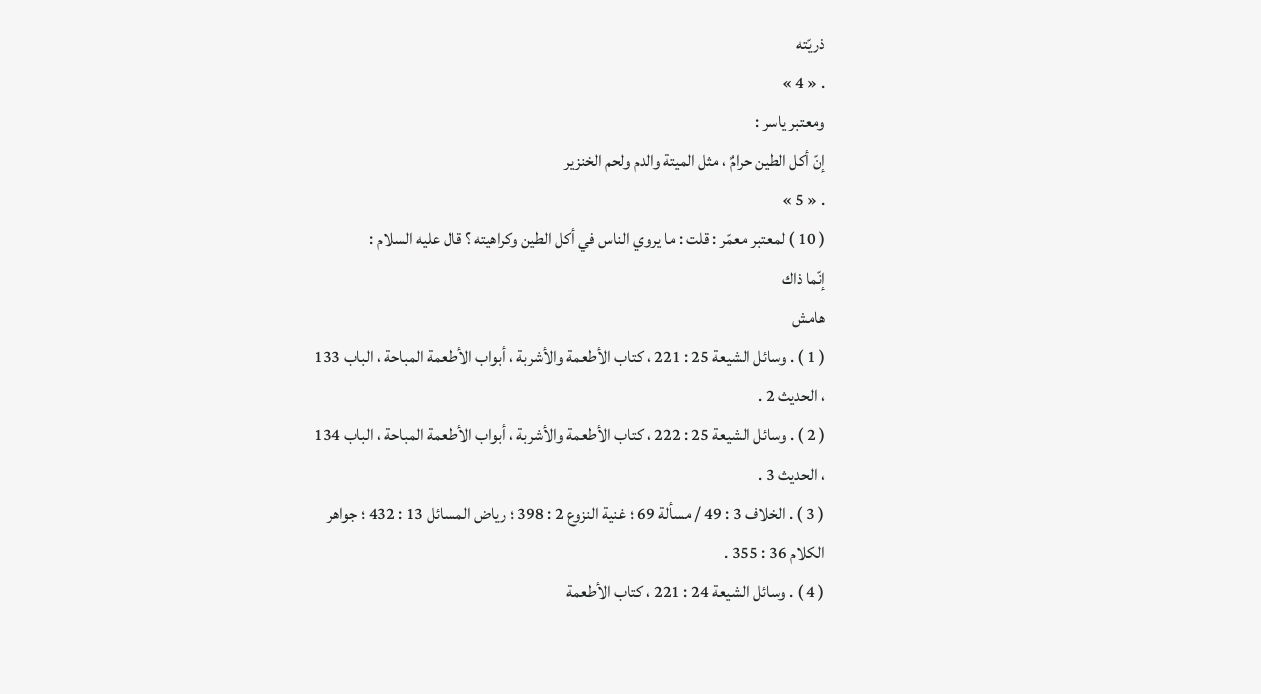ذريّته
. « 4 »
ومعتبر ياسر :
إنّ أكل الطين حرامٌ ، مثل الميتة والدم ولحم الخنزير
. « 5 »
( 10 ) لمعتبر معمّر : قلت : ما يروي الناس في أكل الطين وكراهيته ؟ قال عليه السلام :
إنّما ذاك
هامش
( 1 ) . وسائل الشيعة 25 : 221 ، كتاب الأطعمة والأشربة ، أبواب الأطعمة المباحة ، الباب 133 ، الحديث 2 .
( 2 ) . وسائل الشيعة 25 : 222 ، كتاب الأطعمة والأشربة ، أبواب الأطعمة المباحة ، الباب 134 ، الحديث 3 .
( 3 ) . الخلاف 3 : 49 / مسألة 69 ؛ غنية النزوع 2 : 398 ؛ رياض المسائل 13 : 432 ؛ جواهر الكلام 36 : 355 .
( 4 ) . وسائل الشيعة 24 : 221 ، كتاب الأطعمة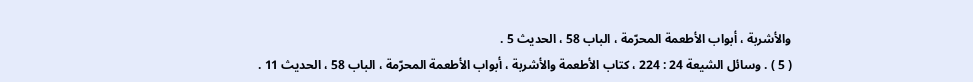والأشربة ، أبواب الأطعمة المحرّمة ، الباب 58 ، الحديث 5 .
( 5 ) . وسائل الشيعة 24 : 224 ، كتاب الأطعمة والأشربة ، أبواب الأطعمة المحرّمة ، الباب 58 ، الحديث 11 .